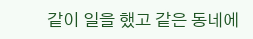같이 일을 했고 같은 동네에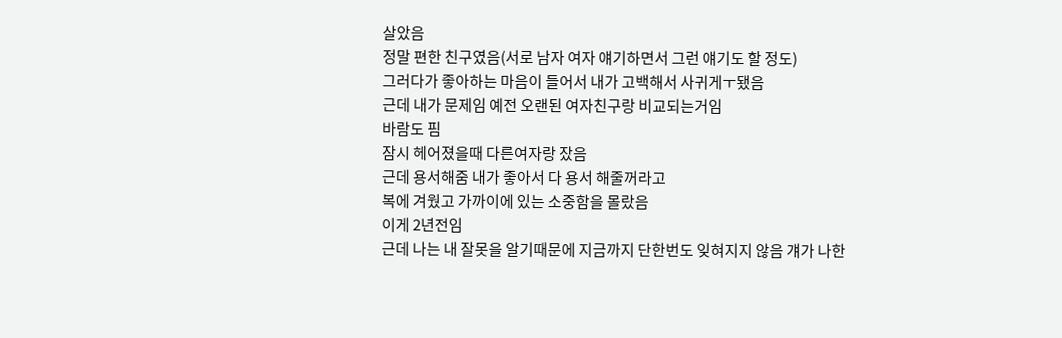살았음
정말 편한 친구였음(서로 남자 여자 얘기하면서 그런 얘기도 할 정도)
그러다가 좋아하는 마음이 들어서 내가 고백해서 사귀게ㅜ됐음
근데 내가 문제임 예전 오랜된 여자친구랑 비교되는거임
바람도 핌
잠시 헤어졌을때 다른여자랑 잤음
근데 용서해줌 내가 좋아서 다 용서 해줄꺼라고
복에 겨웠고 가까이에 있는 소중함을 몰랐음
이게 2년전임
근데 나는 내 잘못을 알기때문에 지금까지 단한번도 잊혀지지 않음 걔가 나한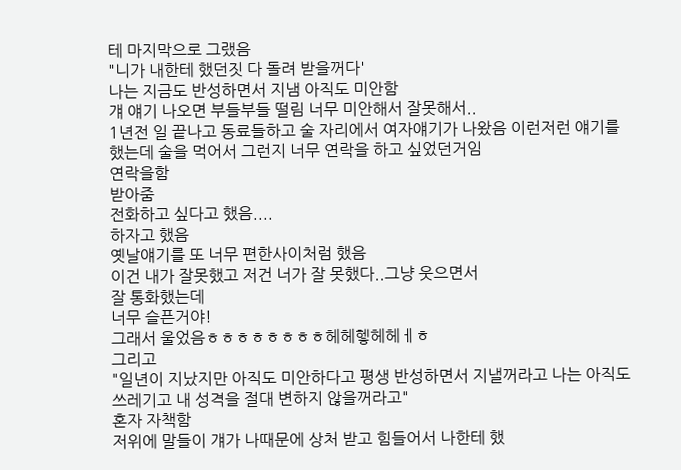테 마지막으로 그랬음
"니가 내한테 했던짓 다 돌려 받을꺼다'
나는 지금도 반성하면서 지냄 아직도 미안함
걔 얘기 나오면 부들부들 떨림 너무 미안해서 잘못해서..
1년전 일 끝나고 동료들하고 술 자리에서 여자얘기가 나왔음 이런저런 얘기를 했는데 술을 먹어서 그런지 너무 연락을 하고 싶었던거임
연락을함
받아줌
전화하고 싶다고 했음....
하자고 했음
옛날얘기를 또 너무 편한사이처럼 했음
이건 내가 잘못했고 저건 너가 잘 못했다..그냥 웃으면서
잘 통화했는데
너무 슬픈거야!
그래서 울었음ㅎㅎㅎㅎㅎㅎㅎㅎ헤헤헿헤헤ㅔㅎ
그리고
"일년이 지났지만 아직도 미안하다고 평생 반성하면서 지낼꺼라고 나는 아직도 쓰레기고 내 성격을 절대 변하지 않을꺼라고"
혼자 자책함
저위에 말들이 걔가 나때문에 상처 받고 힘들어서 나한테 했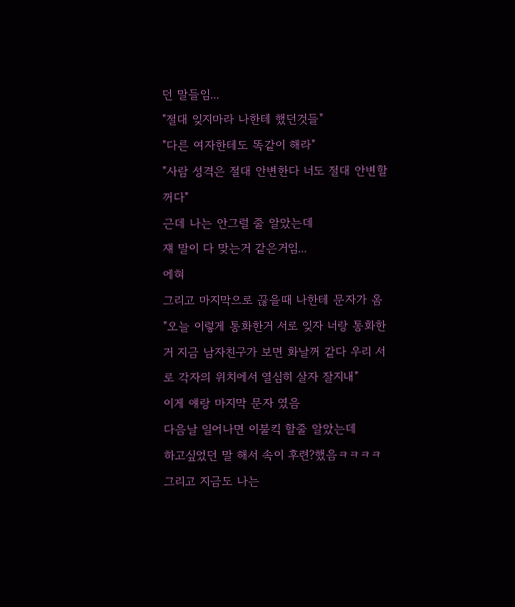던 말들임...
"절대 잊지마라 나한테 했던것들"
"다른 여자한테도 똑같이 해라"
"사람 성격은 절대 안변한다 너도 절대 안변할꺼다"
근데 나는 안그럴 줄 알았는데
쟤 말이 다 맞는거 같은거임...
에혀
그리고 마지막으로 끊을때 나한테 문자가 옴
"오늘 이렇게 통화한거 서로 잊자 너랑 통화한거 지금 남자친구가 보면 화날꺼 같다 우리 서로 각자의 위치에서 열심히 살자 잘지내"
이게 얘랑 마지막 문자 였음
다음날 일어나면 이불킥 할줄 알았는데
하고싶었던 말 해서 속이 후련?했음ㅋㅋㅋㅋ
그리고 지금도 나는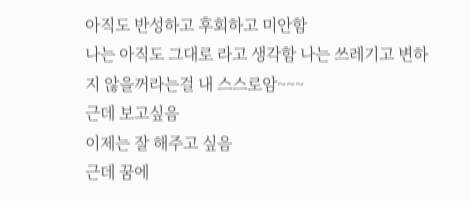아직도 반성하고 후회하고 미안함
나는 아직도 그대로 라고 생각함 나는 쓰레기고 변하지 않을꺼라는걸 내 스스로암~~~
근데 보고싶음
이제는 잘 해주고 싶음
근데 꿈에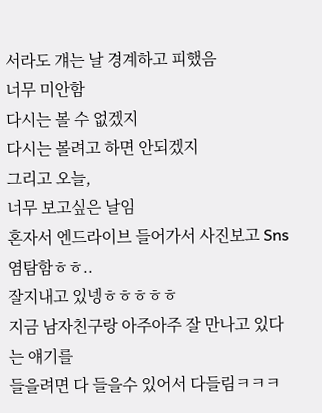서라도 걔는 날 경계하고 피했음
너무 미안함
다시는 볼 수 없겠지
다시는 볼려고 하면 안되겠지
그리고 오늘,
너무 보고싶은 날임
혼자서 엔드라이브 들어가서 사진보고 Sns 염탐함ㅎㅎ..
잘지내고 있넹ㅎㅎㅎㅎㅎ
지금 남자친구랑 아주아주 잘 만나고 있다는 얘기를
들을려면 다 들을수 있어서 다들림ㅋㅋㅋ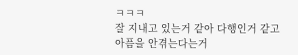ㅋㅋㅋ
잘 지내고 있는거 같아 다행인거 같고 아픔을 안겪는다는거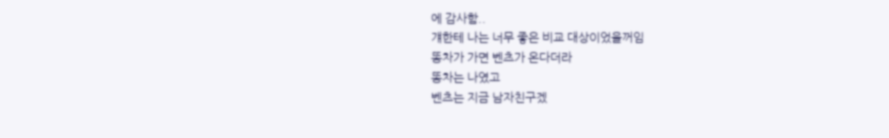에 감사함..
걔한테 나는 너무 좋은 비교 대상이었을꺼임
똥차가 가면 벤츠가 온다더라
똥차는 나였고
벤츠는 지금 남자친구겠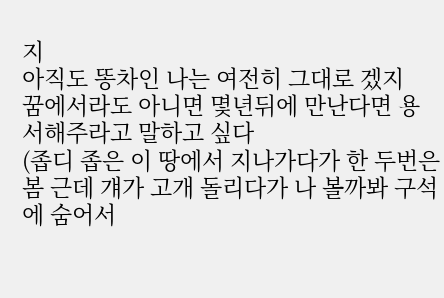지
아직도 똥차인 나는 여전히 그대로 겠지
꿈에서라도 아니면 몇년뒤에 만난다면 용서해주라고 말하고 싶다
(좁디 좁은 이 땅에서 지나가다가 한 두번은 봄 근데 걔가 고개 돌리다가 나 볼까봐 구석에 숨어서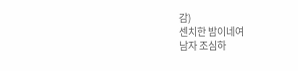감)
센치한 밤이네여
남자 조심하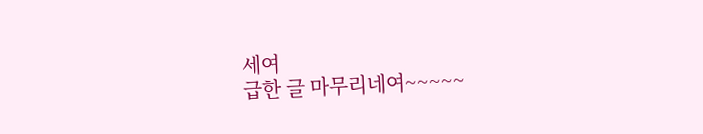세여
급한 글 마무리네여~~~~~